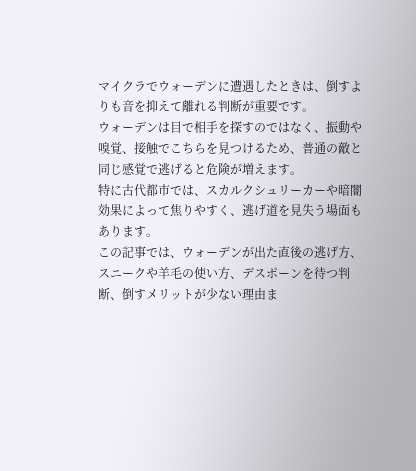マイクラでウォーデンに遭遇したときは、倒すよりも音を抑えて離れる判断が重要です。
ウォーデンは目で相手を探すのではなく、振動や嗅覚、接触でこちらを見つけるため、普通の敵と同じ感覚で逃げると危険が増えます。
特に古代都市では、スカルクシュリーカーや暗闇効果によって焦りやすく、逃げ道を見失う場面もあります。
この記事では、ウォーデンが出た直後の逃げ方、スニークや羊毛の使い方、デスポーンを待つ判断、倒すメリットが少ない理由ま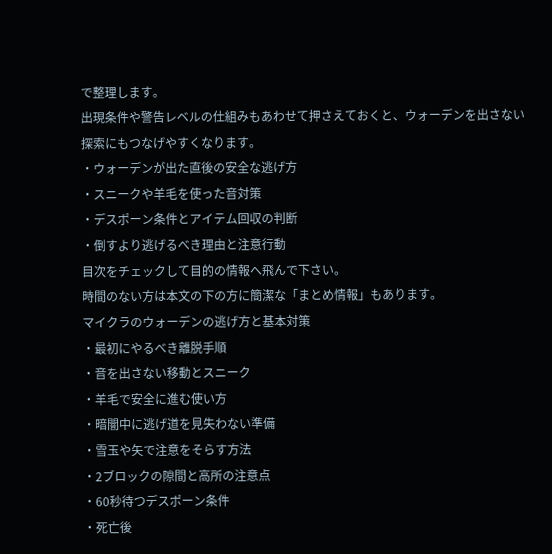で整理します。
出現条件や警告レベルの仕組みもあわせて押さえておくと、ウォーデンを出さない探索にもつなげやすくなります。
・ウォーデンが出た直後の安全な逃げ方
・スニークや羊毛を使った音対策
・デスポーン条件とアイテム回収の判断
・倒すより逃げるべき理由と注意行動
目次をチェックして目的の情報へ飛んで下さい。
時間のない方は本文の下の方に簡潔な「まとめ情報」もあります。
マイクラのウォーデンの逃げ方と基本対策
・最初にやるべき離脱手順
・音を出さない移動とスニーク
・羊毛で安全に進む使い方
・暗闇中に逃げ道を見失わない準備
・雪玉や矢で注意をそらす方法
・2ブロックの隙間と高所の注意点
・60秒待つデスポーン条件
・死亡後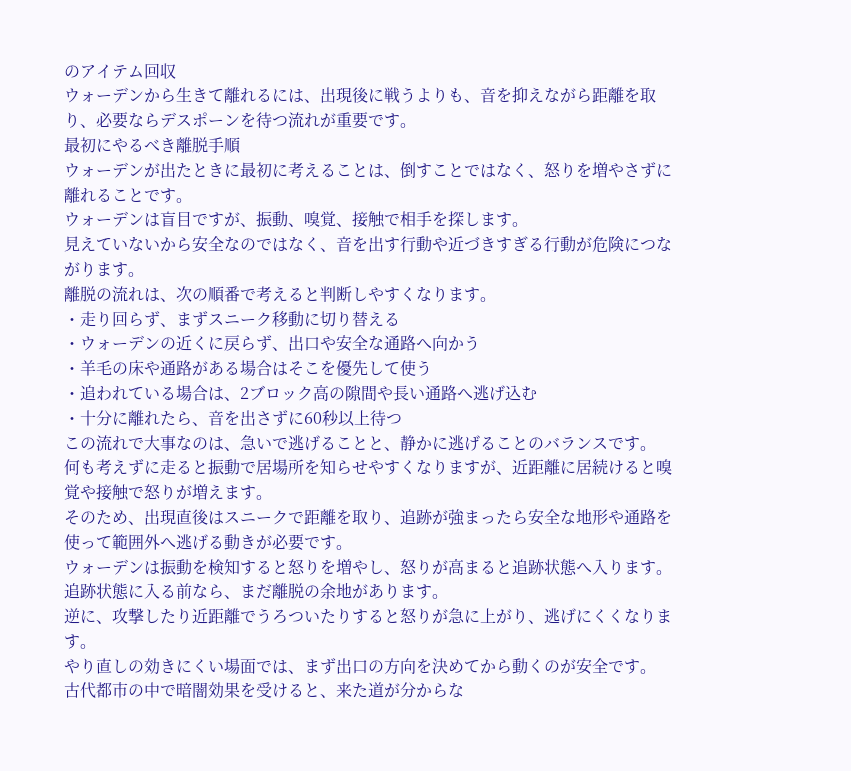のアイテム回収
ウォーデンから生きて離れるには、出現後に戦うよりも、音を抑えながら距離を取り、必要ならデスポーンを待つ流れが重要です。
最初にやるべき離脱手順
ウォーデンが出たときに最初に考えることは、倒すことではなく、怒りを増やさずに離れることです。
ウォーデンは盲目ですが、振動、嗅覚、接触で相手を探します。
見えていないから安全なのではなく、音を出す行動や近づきすぎる行動が危険につながります。
離脱の流れは、次の順番で考えると判断しやすくなります。
・走り回らず、まずスニーク移動に切り替える
・ウォーデンの近くに戻らず、出口や安全な通路へ向かう
・羊毛の床や通路がある場合はそこを優先して使う
・追われている場合は、2ブロック高の隙間や長い通路へ逃げ込む
・十分に離れたら、音を出さずに60秒以上待つ
この流れで大事なのは、急いで逃げることと、静かに逃げることのバランスです。
何も考えずに走ると振動で居場所を知らせやすくなりますが、近距離に居続けると嗅覚や接触で怒りが増えます。
そのため、出現直後はスニークで距離を取り、追跡が強まったら安全な地形や通路を使って範囲外へ逃げる動きが必要です。
ウォーデンは振動を検知すると怒りを増やし、怒りが高まると追跡状態へ入ります。
追跡状態に入る前なら、まだ離脱の余地があります。
逆に、攻撃したり近距離でうろついたりすると怒りが急に上がり、逃げにくくなります。
やり直しの効きにくい場面では、まず出口の方向を決めてから動くのが安全です。
古代都市の中で暗闇効果を受けると、来た道が分からな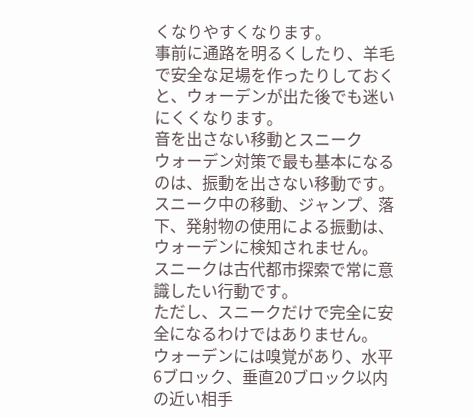くなりやすくなります。
事前に通路を明るくしたり、羊毛で安全な足場を作ったりしておくと、ウォーデンが出た後でも迷いにくくなります。
音を出さない移動とスニーク
ウォーデン対策で最も基本になるのは、振動を出さない移動です。
スニーク中の移動、ジャンプ、落下、発射物の使用による振動は、ウォーデンに検知されません。
スニークは古代都市探索で常に意識したい行動です。
ただし、スニークだけで完全に安全になるわけではありません。
ウォーデンには嗅覚があり、水平6ブロック、垂直20ブロック以内の近い相手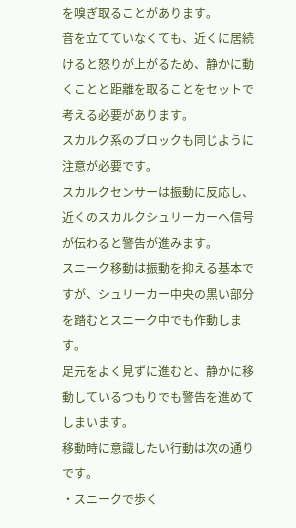を嗅ぎ取ることがあります。
音を立てていなくても、近くに居続けると怒りが上がるため、静かに動くことと距離を取ることをセットで考える必要があります。
スカルク系のブロックも同じように注意が必要です。
スカルクセンサーは振動に反応し、近くのスカルクシュリーカーへ信号が伝わると警告が進みます。
スニーク移動は振動を抑える基本ですが、シュリーカー中央の黒い部分を踏むとスニーク中でも作動します。
足元をよく見ずに進むと、静かに移動しているつもりでも警告を進めてしまいます。
移動時に意識したい行動は次の通りです。
・スニークで歩く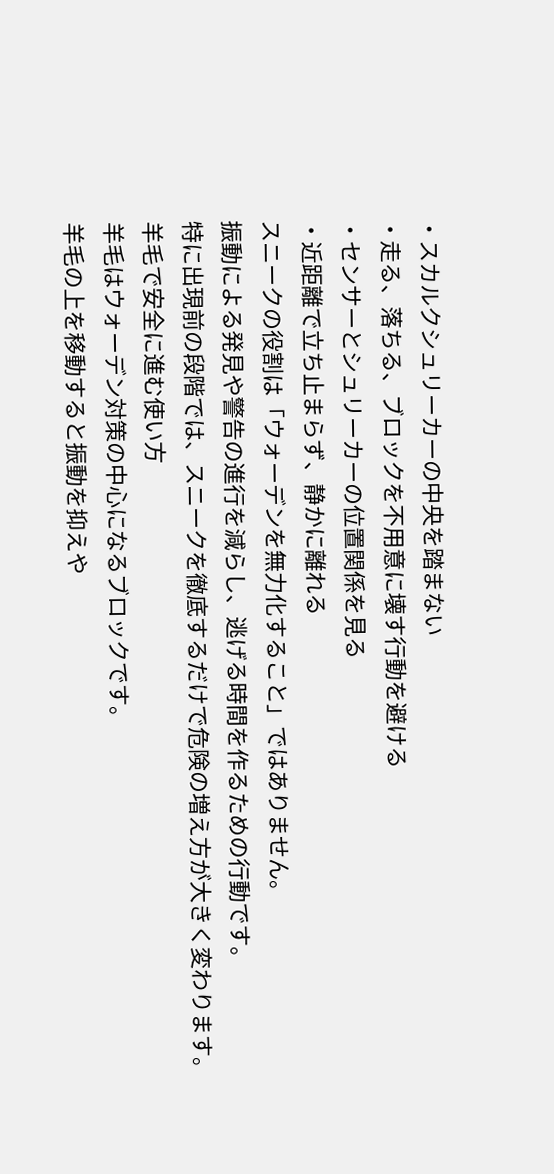・スカルクシュリーカーの中央を踏まない
・走る、落ちる、ブロックを不用意に壊す行動を避ける
・センサーとシュリーカーの位置関係を見る
・近距離で立ち止まらず、静かに離れる
スニークの役割は「ウォーデンを無力化すること」ではありません。
振動による発見や警告の進行を減らし、逃げる時間を作るための行動です。
特に出現前の段階では、スニークを徹底するだけで危険の増え方が大きく変わります。
羊毛で安全に進む使い方
羊毛はウォーデン対策の中心になるブロックです。
羊毛の上を移動すると振動を抑えや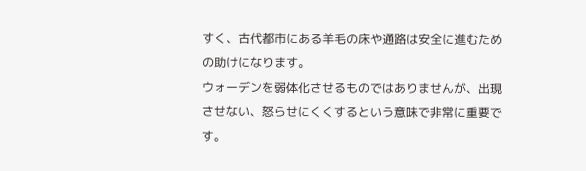すく、古代都市にある羊毛の床や通路は安全に進むための助けになります。
ウォーデンを弱体化させるものではありませんが、出現させない、怒らせにくくするという意味で非常に重要です。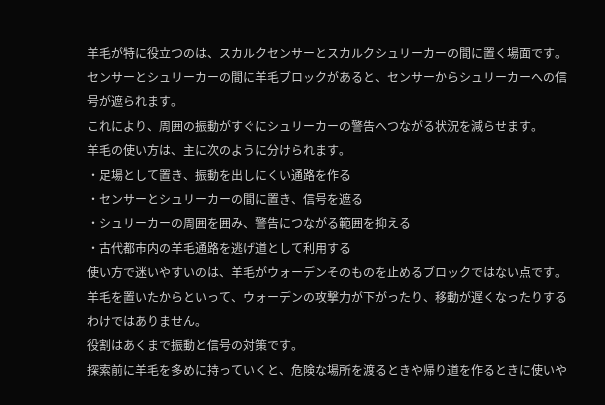羊毛が特に役立つのは、スカルクセンサーとスカルクシュリーカーの間に置く場面です。
センサーとシュリーカーの間に羊毛ブロックがあると、センサーからシュリーカーへの信号が遮られます。
これにより、周囲の振動がすぐにシュリーカーの警告へつながる状況を減らせます。
羊毛の使い方は、主に次のように分けられます。
・足場として置き、振動を出しにくい通路を作る
・センサーとシュリーカーの間に置き、信号を遮る
・シュリーカーの周囲を囲み、警告につながる範囲を抑える
・古代都市内の羊毛通路を逃げ道として利用する
使い方で迷いやすいのは、羊毛がウォーデンそのものを止めるブロックではない点です。
羊毛を置いたからといって、ウォーデンの攻撃力が下がったり、移動が遅くなったりするわけではありません。
役割はあくまで振動と信号の対策です。
探索前に羊毛を多めに持っていくと、危険な場所を渡るときや帰り道を作るときに使いや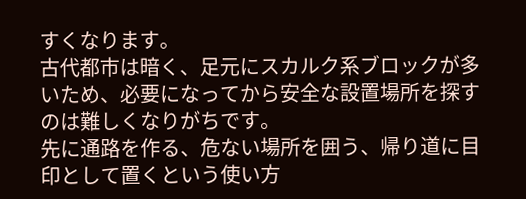すくなります。
古代都市は暗く、足元にスカルク系ブロックが多いため、必要になってから安全な設置場所を探すのは難しくなりがちです。
先に通路を作る、危ない場所を囲う、帰り道に目印として置くという使い方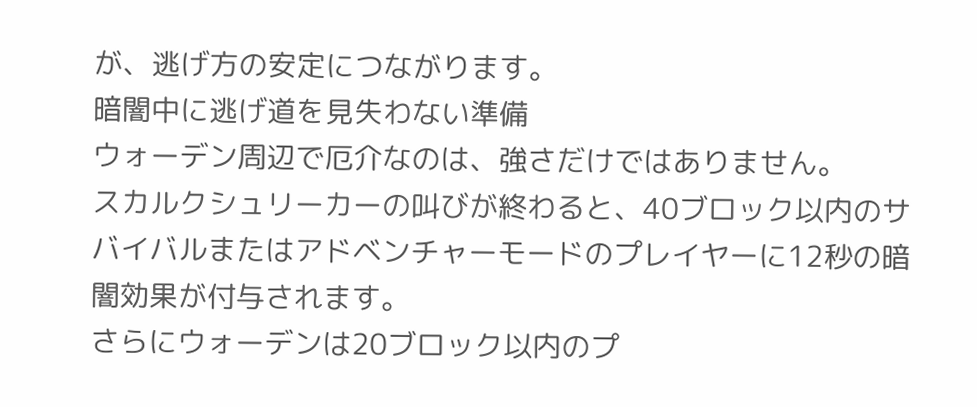が、逃げ方の安定につながります。
暗闇中に逃げ道を見失わない準備
ウォーデン周辺で厄介なのは、強さだけではありません。
スカルクシュリーカーの叫びが終わると、40ブロック以内のサバイバルまたはアドベンチャーモードのプレイヤーに12秒の暗闇効果が付与されます。
さらにウォーデンは20ブロック以内のプ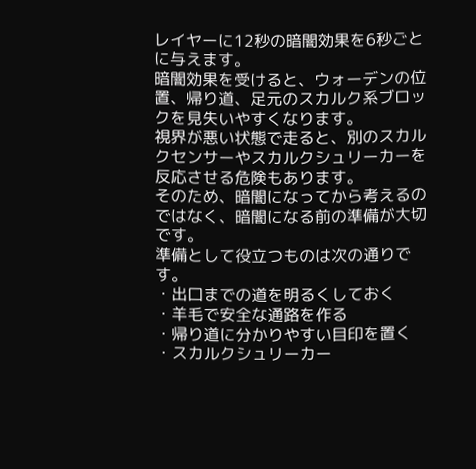レイヤーに12秒の暗闇効果を6秒ごとに与えます。
暗闇効果を受けると、ウォーデンの位置、帰り道、足元のスカルク系ブロックを見失いやすくなります。
視界が悪い状態で走ると、別のスカルクセンサーやスカルクシュリーカーを反応させる危険もあります。
そのため、暗闇になってから考えるのではなく、暗闇になる前の準備が大切です。
準備として役立つものは次の通りです。
・出口までの道を明るくしておく
・羊毛で安全な通路を作る
・帰り道に分かりやすい目印を置く
・スカルクシュリーカー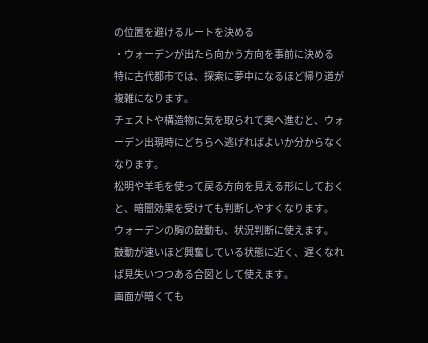の位置を避けるルートを決める
・ウォーデンが出たら向かう方向を事前に決める
特に古代都市では、探索に夢中になるほど帰り道が複雑になります。
チェストや構造物に気を取られて奥へ進むと、ウォーデン出現時にどちらへ逃げればよいか分からなくなります。
松明や羊毛を使って戻る方向を見える形にしておくと、暗闇効果を受けても判断しやすくなります。
ウォーデンの胸の鼓動も、状況判断に使えます。
鼓動が速いほど興奮している状態に近く、遅くなれば見失いつつある合図として使えます。
画面が暗くても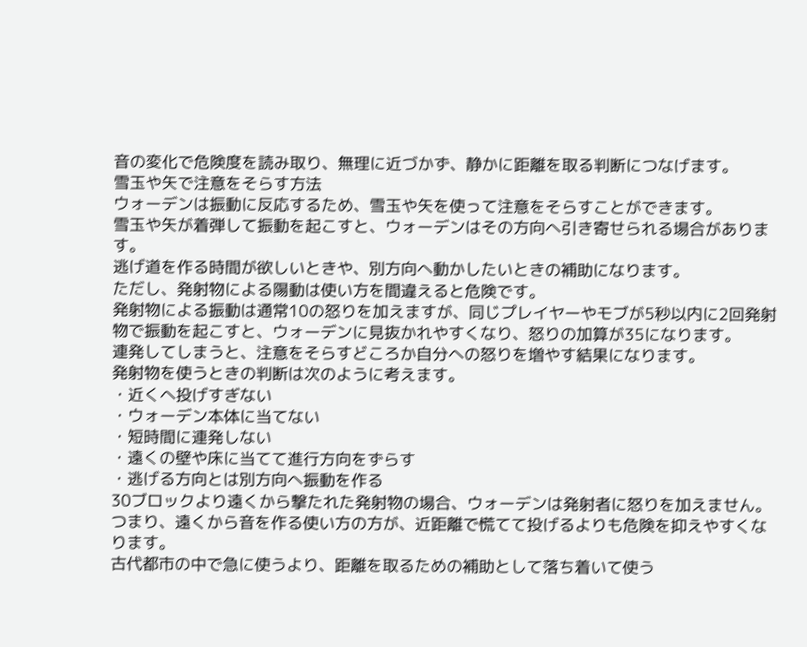音の変化で危険度を読み取り、無理に近づかず、静かに距離を取る判断につなげます。
雪玉や矢で注意をそらす方法
ウォーデンは振動に反応するため、雪玉や矢を使って注意をそらすことができます。
雪玉や矢が着弾して振動を起こすと、ウォーデンはその方向へ引き寄せられる場合があります。
逃げ道を作る時間が欲しいときや、別方向へ動かしたいときの補助になります。
ただし、発射物による陽動は使い方を間違えると危険です。
発射物による振動は通常10の怒りを加えますが、同じプレイヤーやモブが5秒以内に2回発射物で振動を起こすと、ウォーデンに見抜かれやすくなり、怒りの加算が35になります。
連発してしまうと、注意をそらすどころか自分への怒りを増やす結果になります。
発射物を使うときの判断は次のように考えます。
・近くへ投げすぎない
・ウォーデン本体に当てない
・短時間に連発しない
・遠くの壁や床に当てて進行方向をずらす
・逃げる方向とは別方向へ振動を作る
30ブロックより遠くから撃たれた発射物の場合、ウォーデンは発射者に怒りを加えません。
つまり、遠くから音を作る使い方の方が、近距離で慌てて投げるよりも危険を抑えやすくなります。
古代都市の中で急に使うより、距離を取るための補助として落ち着いて使う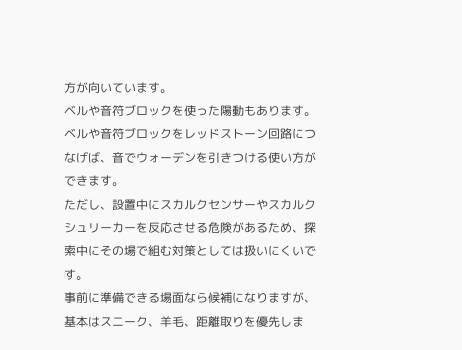方が向いています。
ベルや音符ブロックを使った陽動もあります。
ベルや音符ブロックをレッドストーン回路につなげば、音でウォーデンを引きつける使い方ができます。
ただし、設置中にスカルクセンサーやスカルクシュリーカーを反応させる危険があるため、探索中にその場で組む対策としては扱いにくいです。
事前に準備できる場面なら候補になりますが、基本はスニーク、羊毛、距離取りを優先しま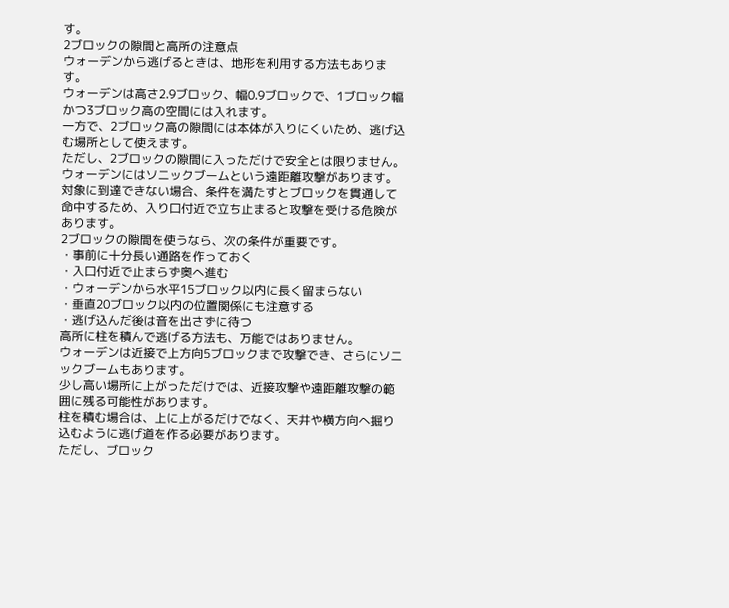す。
2ブロックの隙間と高所の注意点
ウォーデンから逃げるときは、地形を利用する方法もあります。
ウォーデンは高さ2.9ブロック、幅0.9ブロックで、1ブロック幅かつ3ブロック高の空間には入れます。
一方で、2ブロック高の隙間には本体が入りにくいため、逃げ込む場所として使えます。
ただし、2ブロックの隙間に入っただけで安全とは限りません。
ウォーデンにはソニックブームという遠距離攻撃があります。
対象に到達できない場合、条件を満たすとブロックを貫通して命中するため、入り口付近で立ち止まると攻撃を受ける危険があります。
2ブロックの隙間を使うなら、次の条件が重要です。
・事前に十分長い通路を作っておく
・入口付近で止まらず奥へ進む
・ウォーデンから水平15ブロック以内に長く留まらない
・垂直20ブロック以内の位置関係にも注意する
・逃げ込んだ後は音を出さずに待つ
高所に柱を積んで逃げる方法も、万能ではありません。
ウォーデンは近接で上方向5ブロックまで攻撃でき、さらにソニックブームもあります。
少し高い場所に上がっただけでは、近接攻撃や遠距離攻撃の範囲に残る可能性があります。
柱を積む場合は、上に上がるだけでなく、天井や横方向へ掘り込むように逃げ道を作る必要があります。
ただし、ブロック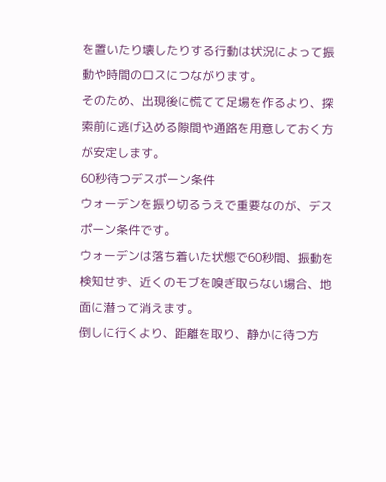を置いたり壊したりする行動は状況によって振動や時間のロスにつながります。
そのため、出現後に慌てて足場を作るより、探索前に逃げ込める隙間や通路を用意しておく方が安定します。
60秒待つデスポーン条件
ウォーデンを振り切るうえで重要なのが、デスポーン条件です。
ウォーデンは落ち着いた状態で60秒間、振動を検知せず、近くのモブを嗅ぎ取らない場合、地面に潜って消えます。
倒しに行くより、距離を取り、静かに待つ方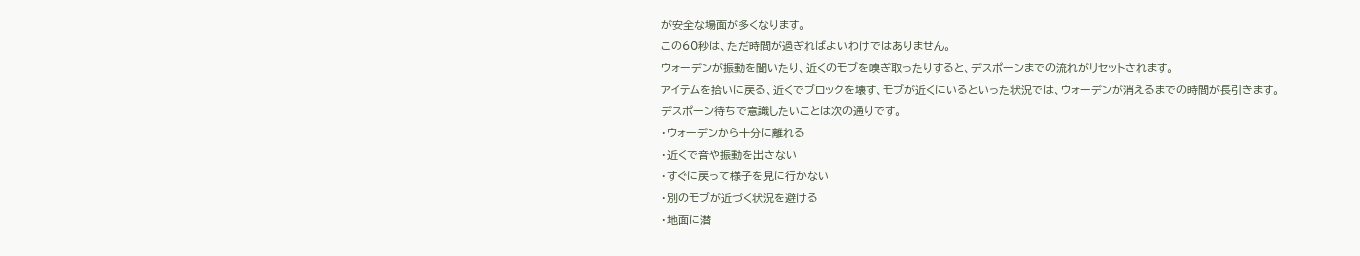が安全な場面が多くなります。
この60秒は、ただ時間が過ぎればよいわけではありません。
ウォーデンが振動を聞いたり、近くのモブを嗅ぎ取ったりすると、デスポーンまでの流れがリセットされます。
アイテムを拾いに戻る、近くでブロックを壊す、モブが近くにいるといった状況では、ウォーデンが消えるまでの時間が長引きます。
デスポーン待ちで意識したいことは次の通りです。
・ウォーデンから十分に離れる
・近くで音や振動を出さない
・すぐに戻って様子を見に行かない
・別のモブが近づく状況を避ける
・地面に潜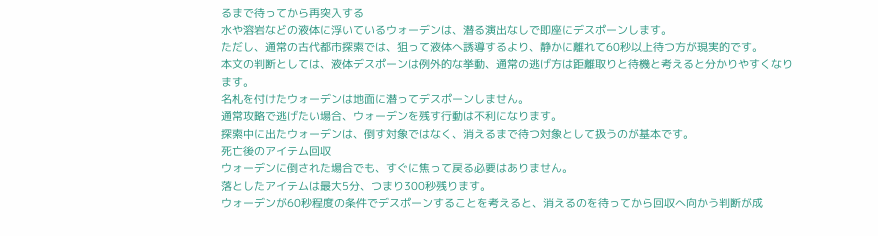るまで待ってから再突入する
水や溶岩などの液体に浮いているウォーデンは、潜る演出なしで即座にデスポーンします。
ただし、通常の古代都市探索では、狙って液体へ誘導するより、静かに離れて60秒以上待つ方が現実的です。
本文の判断としては、液体デスポーンは例外的な挙動、通常の逃げ方は距離取りと待機と考えると分かりやすくなります。
名札を付けたウォーデンは地面に潜ってデスポーンしません。
通常攻略で逃げたい場合、ウォーデンを残す行動は不利になります。
探索中に出たウォーデンは、倒す対象ではなく、消えるまで待つ対象として扱うのが基本です。
死亡後のアイテム回収
ウォーデンに倒された場合でも、すぐに焦って戻る必要はありません。
落としたアイテムは最大5分、つまり300秒残ります。
ウォーデンが60秒程度の条件でデスポーンすることを考えると、消えるのを待ってから回収へ向かう判断が成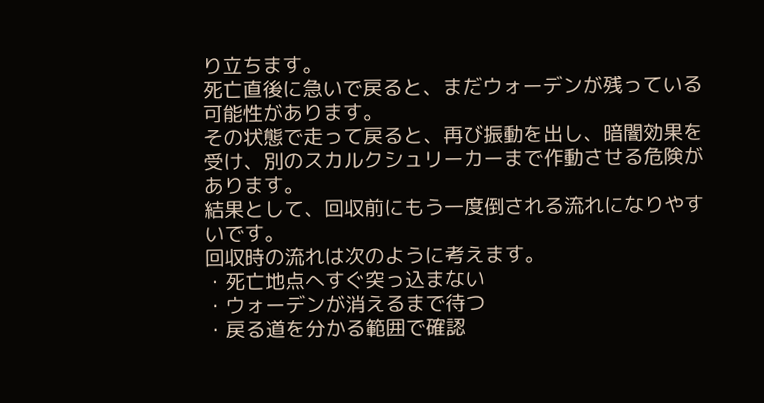り立ちます。
死亡直後に急いで戻ると、まだウォーデンが残っている可能性があります。
その状態で走って戻ると、再び振動を出し、暗闇効果を受け、別のスカルクシュリーカーまで作動させる危険があります。
結果として、回収前にもう一度倒される流れになりやすいです。
回収時の流れは次のように考えます。
・死亡地点へすぐ突っ込まない
・ウォーデンが消えるまで待つ
・戻る道を分かる範囲で確認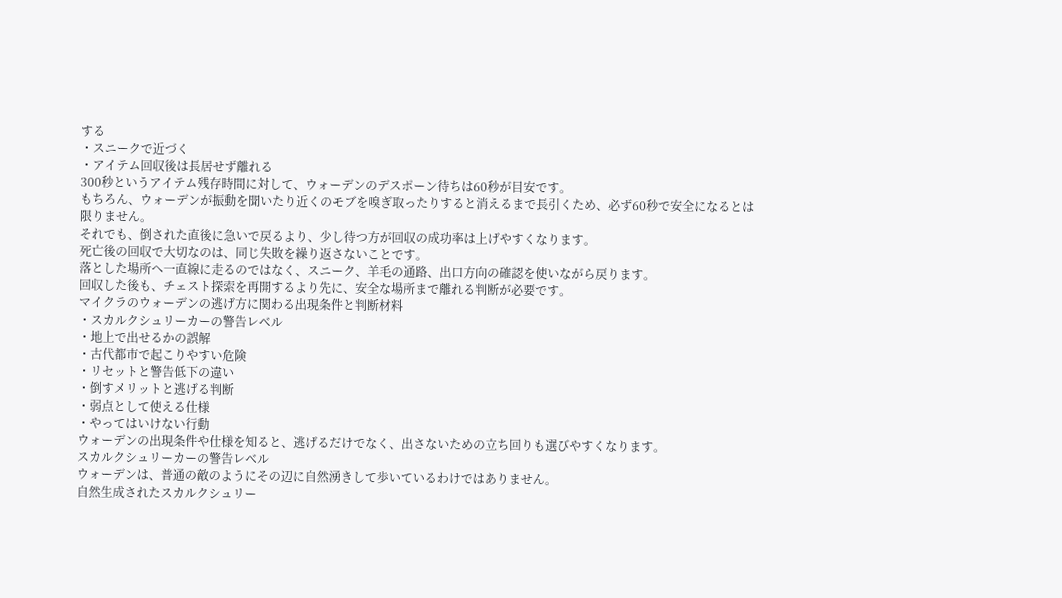する
・スニークで近づく
・アイテム回収後は長居せず離れる
300秒というアイテム残存時間に対して、ウォーデンのデスポーン待ちは60秒が目安です。
もちろん、ウォーデンが振動を聞いたり近くのモブを嗅ぎ取ったりすると消えるまで長引くため、必ず60秒で安全になるとは限りません。
それでも、倒された直後に急いで戻るより、少し待つ方が回収の成功率は上げやすくなります。
死亡後の回収で大切なのは、同じ失敗を繰り返さないことです。
落とした場所へ一直線に走るのではなく、スニーク、羊毛の通路、出口方向の確認を使いながら戻ります。
回収した後も、チェスト探索を再開するより先に、安全な場所まで離れる判断が必要です。
マイクラのウォーデンの逃げ方に関わる出現条件と判断材料
・スカルクシュリーカーの警告レベル
・地上で出せるかの誤解
・古代都市で起こりやすい危険
・リセットと警告低下の違い
・倒すメリットと逃げる判断
・弱点として使える仕様
・やってはいけない行動
ウォーデンの出現条件や仕様を知ると、逃げるだけでなく、出さないための立ち回りも選びやすくなります。
スカルクシュリーカーの警告レベル
ウォーデンは、普通の敵のようにその辺に自然湧きして歩いているわけではありません。
自然生成されたスカルクシュリー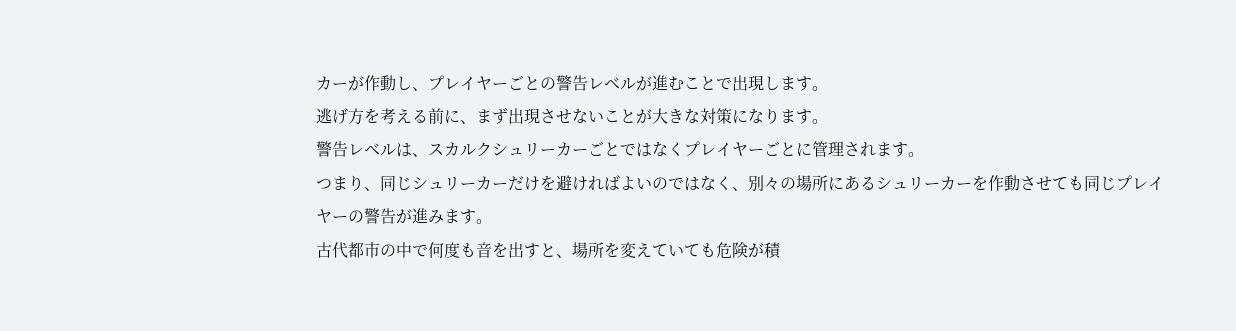カーが作動し、プレイヤーごとの警告レベルが進むことで出現します。
逃げ方を考える前に、まず出現させないことが大きな対策になります。
警告レベルは、スカルクシュリーカーごとではなくプレイヤーごとに管理されます。
つまり、同じシュリーカーだけを避ければよいのではなく、別々の場所にあるシュリーカーを作動させても同じプレイヤーの警告が進みます。
古代都市の中で何度も音を出すと、場所を変えていても危険が積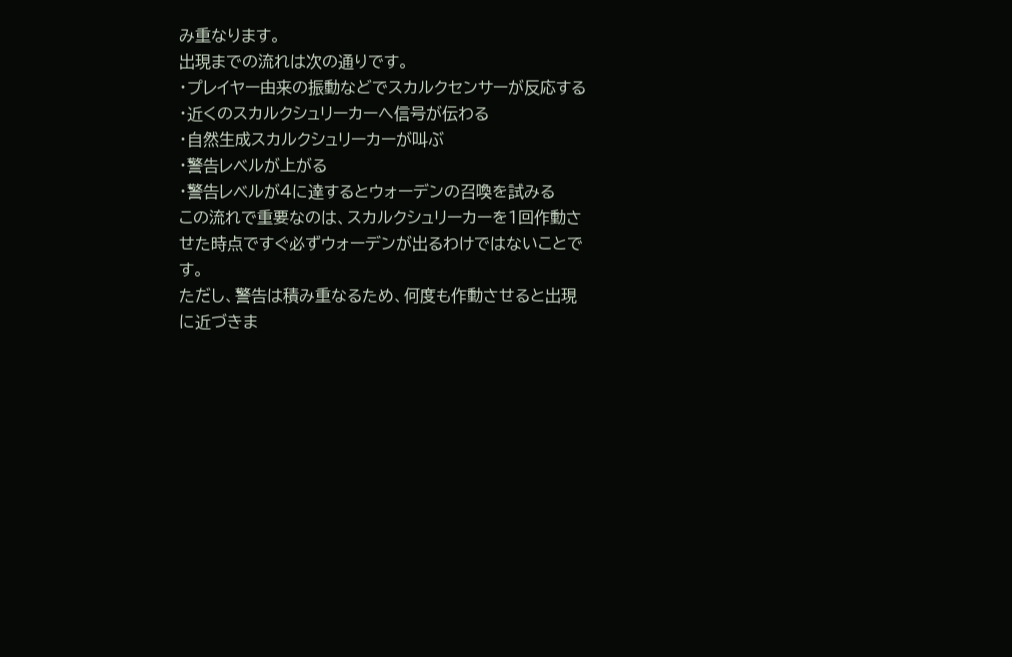み重なります。
出現までの流れは次の通りです。
・プレイヤー由来の振動などでスカルクセンサーが反応する
・近くのスカルクシュリーカーへ信号が伝わる
・自然生成スカルクシュリーカーが叫ぶ
・警告レベルが上がる
・警告レベルが4に達するとウォーデンの召喚を試みる
この流れで重要なのは、スカルクシュリーカーを1回作動させた時点ですぐ必ずウォーデンが出るわけではないことです。
ただし、警告は積み重なるため、何度も作動させると出現に近づきま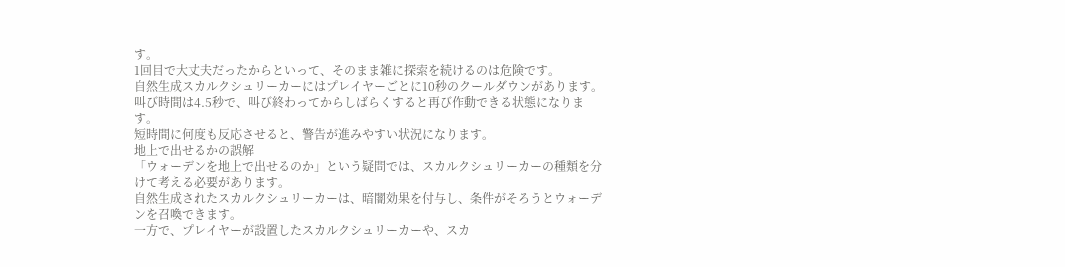す。
1回目で大丈夫だったからといって、そのまま雑に探索を続けるのは危険です。
自然生成スカルクシュリーカーにはプレイヤーごとに10秒のクールダウンがあります。
叫び時間は4.5秒で、叫び終わってからしばらくすると再び作動できる状態になります。
短時間に何度も反応させると、警告が進みやすい状況になります。
地上で出せるかの誤解
「ウォーデンを地上で出せるのか」という疑問では、スカルクシュリーカーの種類を分けて考える必要があります。
自然生成されたスカルクシュリーカーは、暗闇効果を付与し、条件がそろうとウォーデンを召喚できます。
一方で、プレイヤーが設置したスカルクシュリーカーや、スカ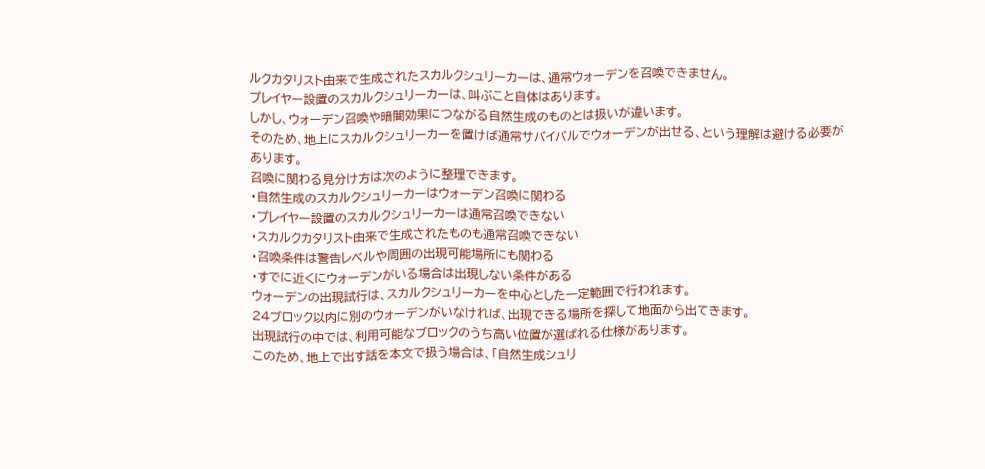ルクカタリスト由来で生成されたスカルクシュリーカーは、通常ウォーデンを召喚できません。
プレイヤー設置のスカルクシュリーカーは、叫ぶこと自体はあります。
しかし、ウォーデン召喚や暗闇効果につながる自然生成のものとは扱いが違います。
そのため、地上にスカルクシュリーカーを置けば通常サバイバルでウォーデンが出せる、という理解は避ける必要があります。
召喚に関わる見分け方は次のように整理できます。
・自然生成のスカルクシュリーカーはウォーデン召喚に関わる
・プレイヤー設置のスカルクシュリーカーは通常召喚できない
・スカルクカタリスト由来で生成されたものも通常召喚できない
・召喚条件は警告レベルや周囲の出現可能場所にも関わる
・すでに近くにウォーデンがいる場合は出現しない条件がある
ウォーデンの出現試行は、スカルクシュリーカーを中心とした一定範囲で行われます。
24ブロック以内に別のウォーデンがいなければ、出現できる場所を探して地面から出てきます。
出現試行の中では、利用可能なブロックのうち高い位置が選ばれる仕様があります。
このため、地上で出す話を本文で扱う場合は、「自然生成シュリ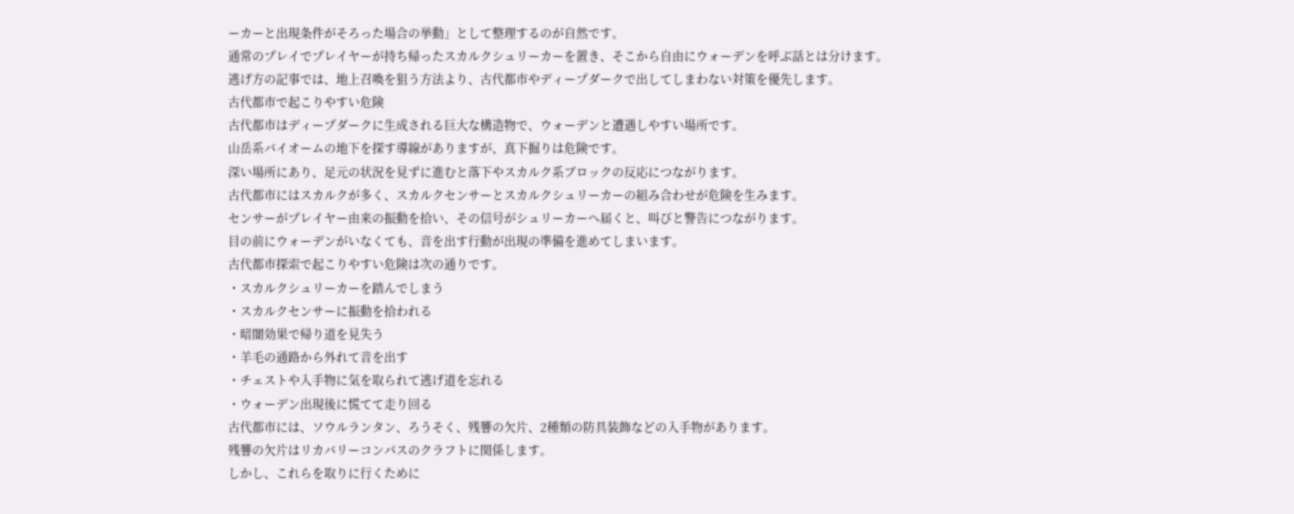ーカーと出現条件がそろった場合の挙動」として整理するのが自然です。
通常のプレイでプレイヤーが持ち帰ったスカルクシュリーカーを置き、そこから自由にウォーデンを呼ぶ話とは分けます。
逃げ方の記事では、地上召喚を狙う方法より、古代都市やディープダークで出してしまわない対策を優先します。
古代都市で起こりやすい危険
古代都市はディープダークに生成される巨大な構造物で、ウォーデンと遭遇しやすい場所です。
山岳系バイオームの地下を探す導線がありますが、真下掘りは危険です。
深い場所にあり、足元の状況を見ずに進むと落下やスカルク系ブロックの反応につながります。
古代都市にはスカルクが多く、スカルクセンサーとスカルクシュリーカーの組み合わせが危険を生みます。
センサーがプレイヤー由来の振動を拾い、その信号がシュリーカーへ届くと、叫びと警告につながります。
目の前にウォーデンがいなくても、音を出す行動が出現の準備を進めてしまいます。
古代都市探索で起こりやすい危険は次の通りです。
・スカルクシュリーカーを踏んでしまう
・スカルクセンサーに振動を拾われる
・暗闇効果で帰り道を見失う
・羊毛の通路から外れて音を出す
・チェストや入手物に気を取られて逃げ道を忘れる
・ウォーデン出現後に慌てて走り回る
古代都市には、ソウルランタン、ろうそく、残響の欠片、2種類の防具装飾などの入手物があります。
残響の欠片はリカバリーコンパスのクラフトに関係します。
しかし、これらを取りに行くために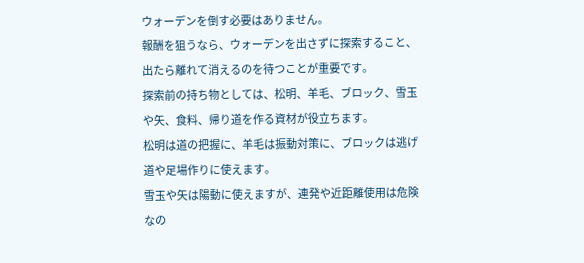ウォーデンを倒す必要はありません。
報酬を狙うなら、ウォーデンを出さずに探索すること、出たら離れて消えるのを待つことが重要です。
探索前の持ち物としては、松明、羊毛、ブロック、雪玉や矢、食料、帰り道を作る資材が役立ちます。
松明は道の把握に、羊毛は振動対策に、ブロックは逃げ道や足場作りに使えます。
雪玉や矢は陽動に使えますが、連発や近距離使用は危険なの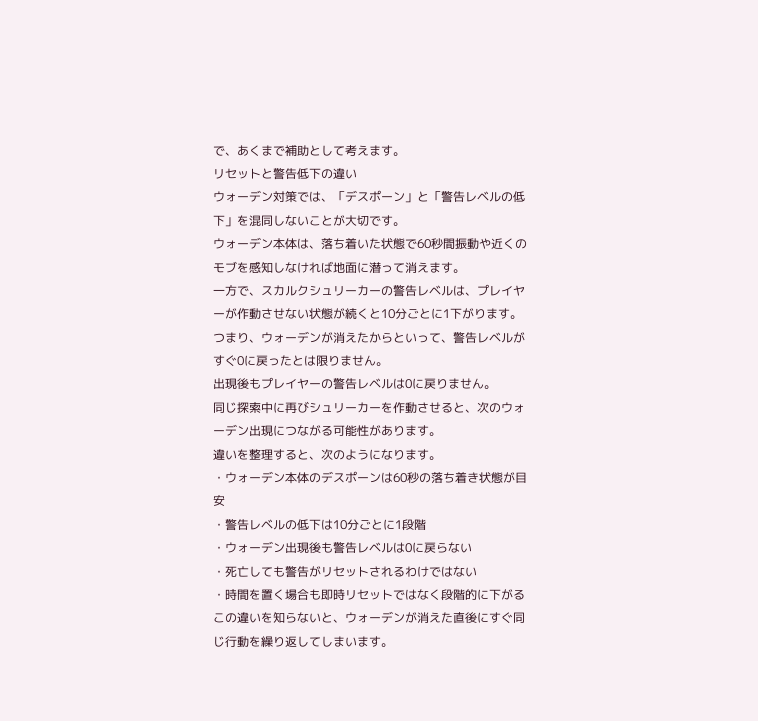で、あくまで補助として考えます。
リセットと警告低下の違い
ウォーデン対策では、「デスポーン」と「警告レベルの低下」を混同しないことが大切です。
ウォーデン本体は、落ち着いた状態で60秒間振動や近くのモブを感知しなければ地面に潜って消えます。
一方で、スカルクシュリーカーの警告レベルは、プレイヤーが作動させない状態が続くと10分ごとに1下がります。
つまり、ウォーデンが消えたからといって、警告レベルがすぐ0に戻ったとは限りません。
出現後もプレイヤーの警告レベルは0に戻りません。
同じ探索中に再びシュリーカーを作動させると、次のウォーデン出現につながる可能性があります。
違いを整理すると、次のようになります。
・ウォーデン本体のデスポーンは60秒の落ち着き状態が目安
・警告レベルの低下は10分ごとに1段階
・ウォーデン出現後も警告レベルは0に戻らない
・死亡しても警告がリセットされるわけではない
・時間を置く場合も即時リセットではなく段階的に下がる
この違いを知らないと、ウォーデンが消えた直後にすぐ同じ行動を繰り返してしまいます。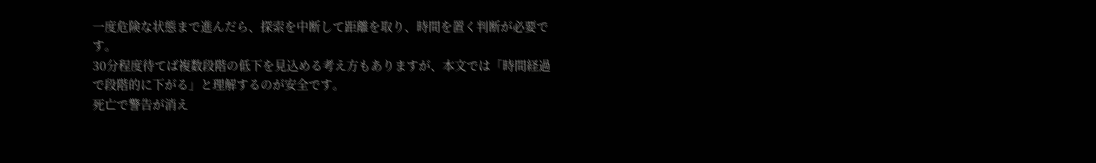一度危険な状態まで進んだら、探索を中断して距離を取り、時間を置く判断が必要です。
30分程度待てば複数段階の低下を見込める考え方もありますが、本文では「時間経過で段階的に下がる」と理解するのが安全です。
死亡で警告が消え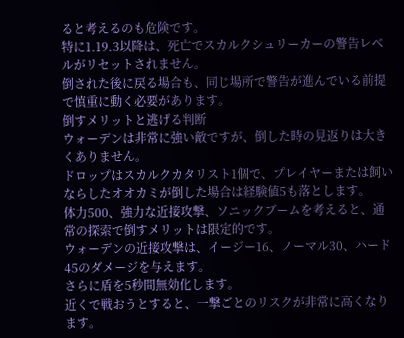ると考えるのも危険です。
特に1.19.3以降は、死亡でスカルクシュリーカーの警告レベルがリセットされません。
倒された後に戻る場合も、同じ場所で警告が進んでいる前提で慎重に動く必要があります。
倒すメリットと逃げる判断
ウォーデンは非常に強い敵ですが、倒した時の見返りは大きくありません。
ドロップはスカルクカタリスト1個で、プレイヤーまたは飼いならしたオオカミが倒した場合は経験値5も落とします。
体力500、強力な近接攻撃、ソニックブームを考えると、通常の探索で倒すメリットは限定的です。
ウォーデンの近接攻撃は、イージー16、ノーマル30、ハード45のダメージを与えます。
さらに盾を5秒間無効化します。
近くで戦おうとすると、一撃ごとのリスクが非常に高くなります。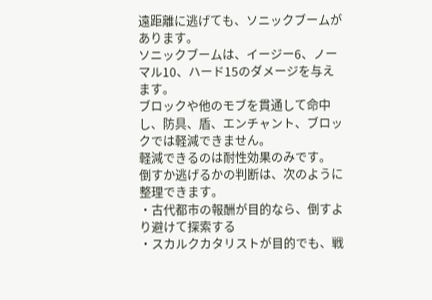遠距離に逃げても、ソニックブームがあります。
ソニックブームは、イージー6、ノーマル10、ハード15のダメージを与えます。
ブロックや他のモブを貫通して命中し、防具、盾、エンチャント、ブロックでは軽減できません。
軽減できるのは耐性効果のみです。
倒すか逃げるかの判断は、次のように整理できます。
・古代都市の報酬が目的なら、倒すより避けて探索する
・スカルクカタリストが目的でも、戦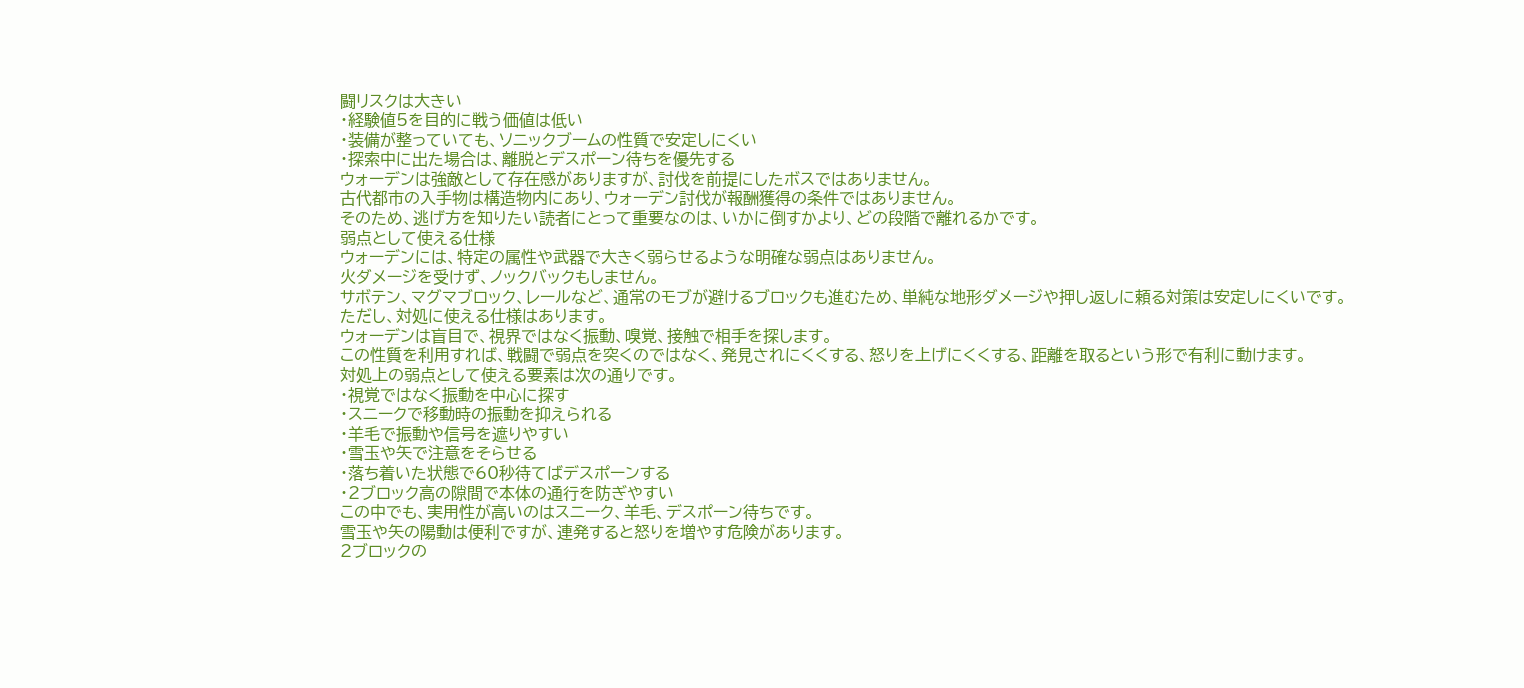闘リスクは大きい
・経験値5を目的に戦う価値は低い
・装備が整っていても、ソニックブームの性質で安定しにくい
・探索中に出た場合は、離脱とデスポーン待ちを優先する
ウォーデンは強敵として存在感がありますが、討伐を前提にしたボスではありません。
古代都市の入手物は構造物内にあり、ウォーデン討伐が報酬獲得の条件ではありません。
そのため、逃げ方を知りたい読者にとって重要なのは、いかに倒すかより、どの段階で離れるかです。
弱点として使える仕様
ウォーデンには、特定の属性や武器で大きく弱らせるような明確な弱点はありません。
火ダメージを受けず、ノックバックもしません。
サボテン、マグマブロック、レールなど、通常のモブが避けるブロックも進むため、単純な地形ダメージや押し返しに頼る対策は安定しにくいです。
ただし、対処に使える仕様はあります。
ウォーデンは盲目で、視界ではなく振動、嗅覚、接触で相手を探します。
この性質を利用すれば、戦闘で弱点を突くのではなく、発見されにくくする、怒りを上げにくくする、距離を取るという形で有利に動けます。
対処上の弱点として使える要素は次の通りです。
・視覚ではなく振動を中心に探す
・スニークで移動時の振動を抑えられる
・羊毛で振動や信号を遮りやすい
・雪玉や矢で注意をそらせる
・落ち着いた状態で60秒待てばデスポーンする
・2ブロック高の隙間で本体の通行を防ぎやすい
この中でも、実用性が高いのはスニーク、羊毛、デスポーン待ちです。
雪玉や矢の陽動は便利ですが、連発すると怒りを増やす危険があります。
2ブロックの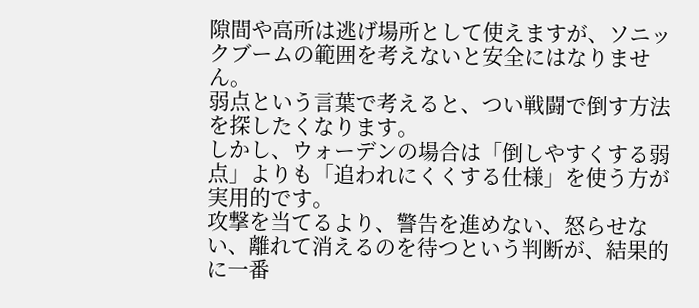隙間や高所は逃げ場所として使えますが、ソニックブームの範囲を考えないと安全にはなりません。
弱点という言葉で考えると、つい戦闘で倒す方法を探したくなります。
しかし、ウォーデンの場合は「倒しやすくする弱点」よりも「追われにくくする仕様」を使う方が実用的です。
攻撃を当てるより、警告を進めない、怒らせない、離れて消えるのを待つという判断が、結果的に一番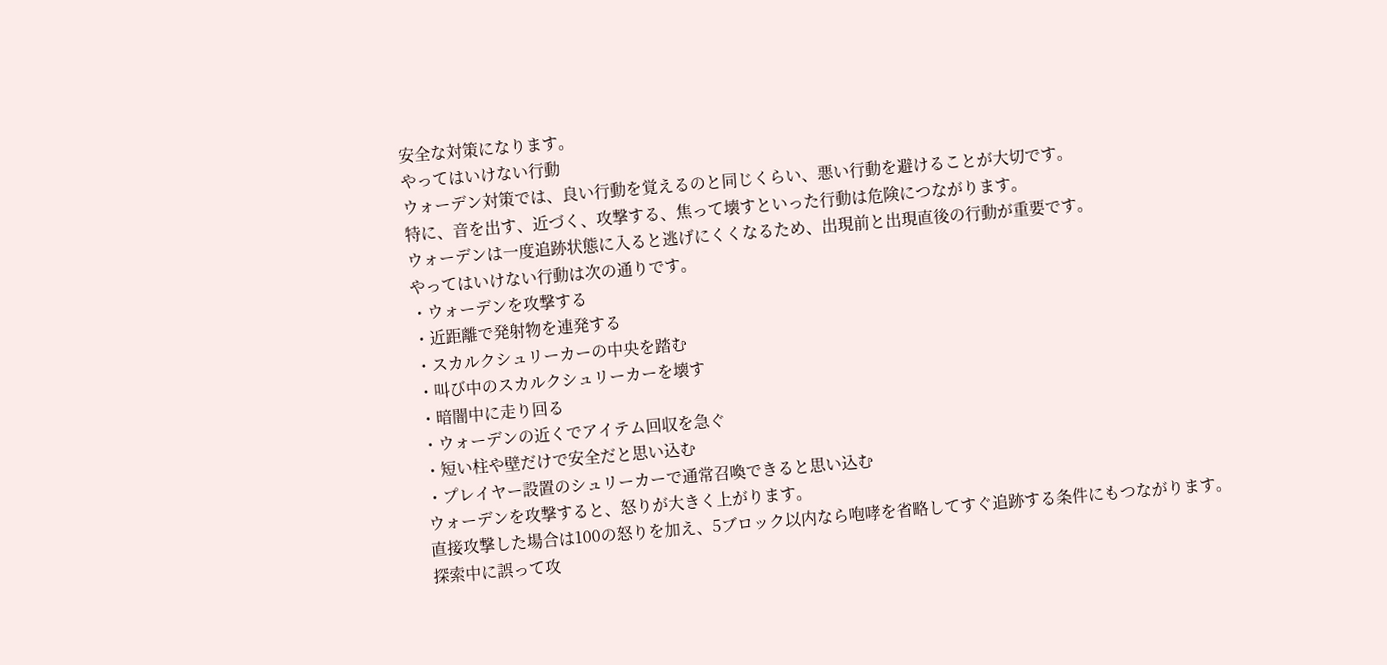安全な対策になります。
やってはいけない行動
ウォーデン対策では、良い行動を覚えるのと同じくらい、悪い行動を避けることが大切です。
特に、音を出す、近づく、攻撃する、焦って壊すといった行動は危険につながります。
ウォーデンは一度追跡状態に入ると逃げにくくなるため、出現前と出現直後の行動が重要です。
やってはいけない行動は次の通りです。
・ウォーデンを攻撃する
・近距離で発射物を連発する
・スカルクシュリーカーの中央を踏む
・叫び中のスカルクシュリーカーを壊す
・暗闇中に走り回る
・ウォーデンの近くでアイテム回収を急ぐ
・短い柱や壁だけで安全だと思い込む
・プレイヤー設置のシュリーカーで通常召喚できると思い込む
ウォーデンを攻撃すると、怒りが大きく上がります。
直接攻撃した場合は100の怒りを加え、5ブロック以内なら咆哮を省略してすぐ追跡する条件にもつながります。
探索中に誤って攻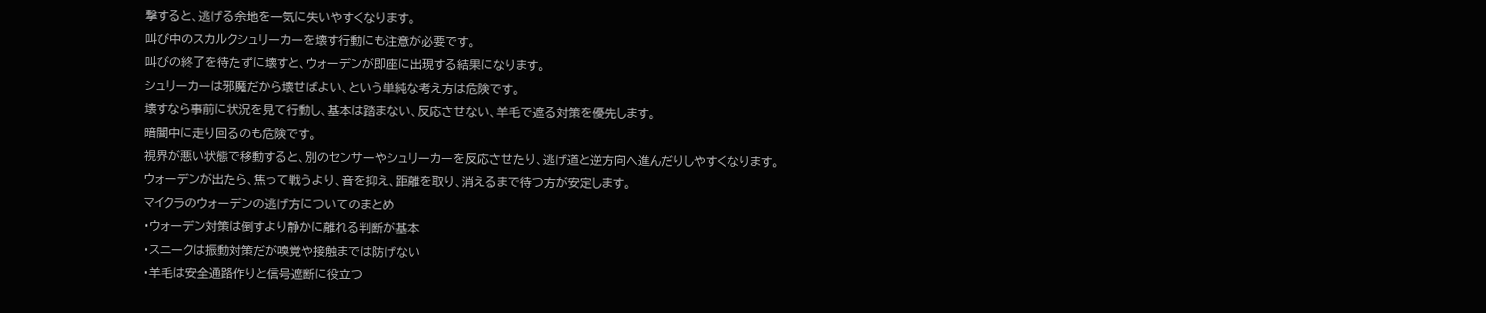撃すると、逃げる余地を一気に失いやすくなります。
叫び中のスカルクシュリーカーを壊す行動にも注意が必要です。
叫びの終了を待たずに壊すと、ウォーデンが即座に出現する結果になります。
シュリーカーは邪魔だから壊せばよい、という単純な考え方は危険です。
壊すなら事前に状況を見て行動し、基本は踏まない、反応させない、羊毛で遮る対策を優先します。
暗闇中に走り回るのも危険です。
視界が悪い状態で移動すると、別のセンサーやシュリーカーを反応させたり、逃げ道と逆方向へ進んだりしやすくなります。
ウォーデンが出たら、焦って戦うより、音を抑え、距離を取り、消えるまで待つ方が安定します。
マイクラのウォーデンの逃げ方についてのまとめ
・ウォーデン対策は倒すより静かに離れる判断が基本
・スニークは振動対策だが嗅覚や接触までは防げない
・羊毛は安全通路作りと信号遮断に役立つ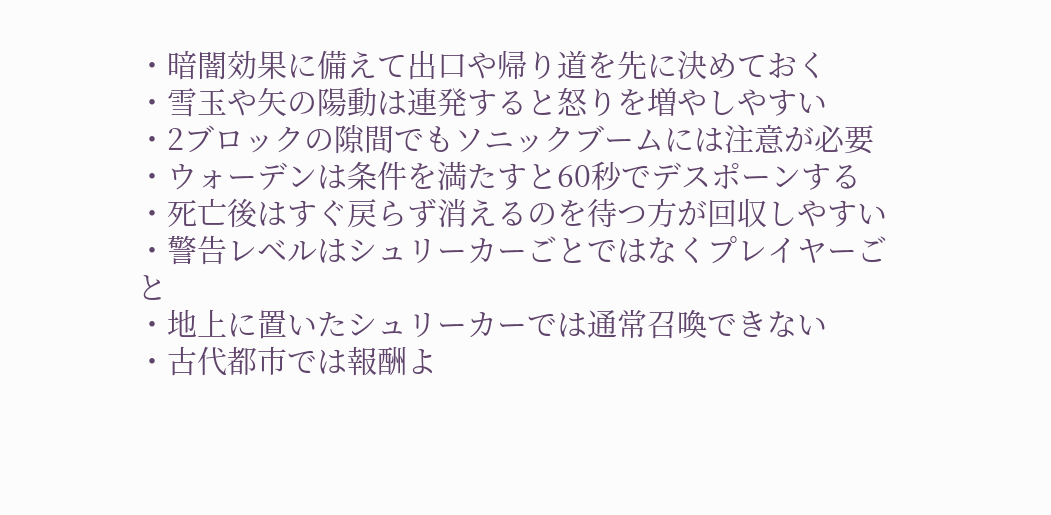・暗闇効果に備えて出口や帰り道を先に決めておく
・雪玉や矢の陽動は連発すると怒りを増やしやすい
・2ブロックの隙間でもソニックブームには注意が必要
・ウォーデンは条件を満たすと60秒でデスポーンする
・死亡後はすぐ戻らず消えるのを待つ方が回収しやすい
・警告レベルはシュリーカーごとではなくプレイヤーごと
・地上に置いたシュリーカーでは通常召喚できない
・古代都市では報酬よ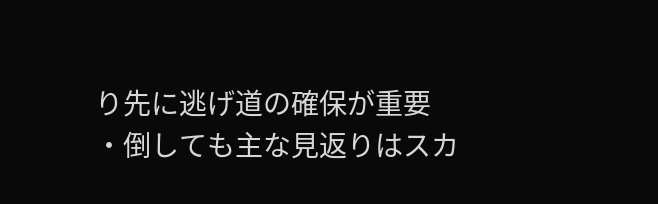り先に逃げ道の確保が重要
・倒しても主な見返りはスカ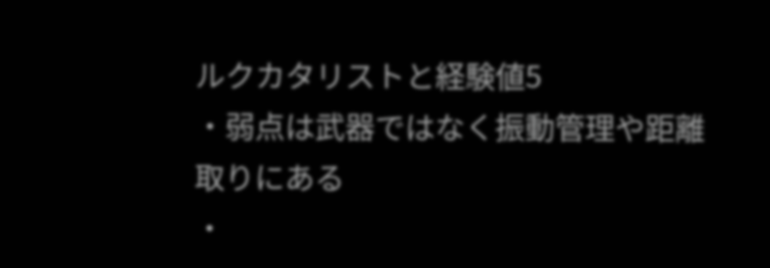ルクカタリストと経験値5
・弱点は武器ではなく振動管理や距離取りにある
・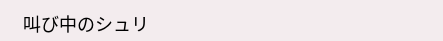叫び中のシュリ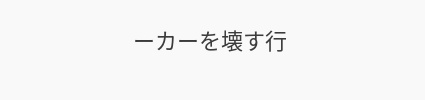ーカーを壊す行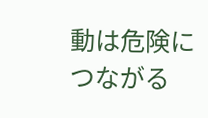動は危険につながる